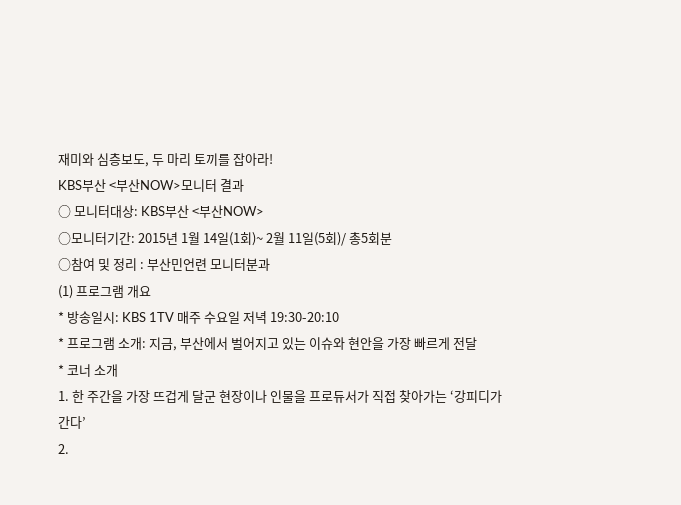재미와 심층보도, 두 마리 토끼를 잡아라!
KBS부산 <부산NOW>모니터 결과
○ 모니터대상: KBS부산 <부산NOW>
○모니터기간: 2015년 1월 14일(1회)~ 2월 11일(5회)/ 총5회분
○참여 및 정리 : 부산민언련 모니터분과
(1) 프로그램 개요
* 방송일시: KBS 1TV 매주 수요일 저녁 19:30-20:10
* 프로그램 소개: 지금, 부산에서 벌어지고 있는 이슈와 현안을 가장 빠르게 전달
* 코너 소개
1. 한 주간을 가장 뜨겁게 달군 현장이나 인물을 프로듀서가 직접 찾아가는 ‘강피디가 간다’
2.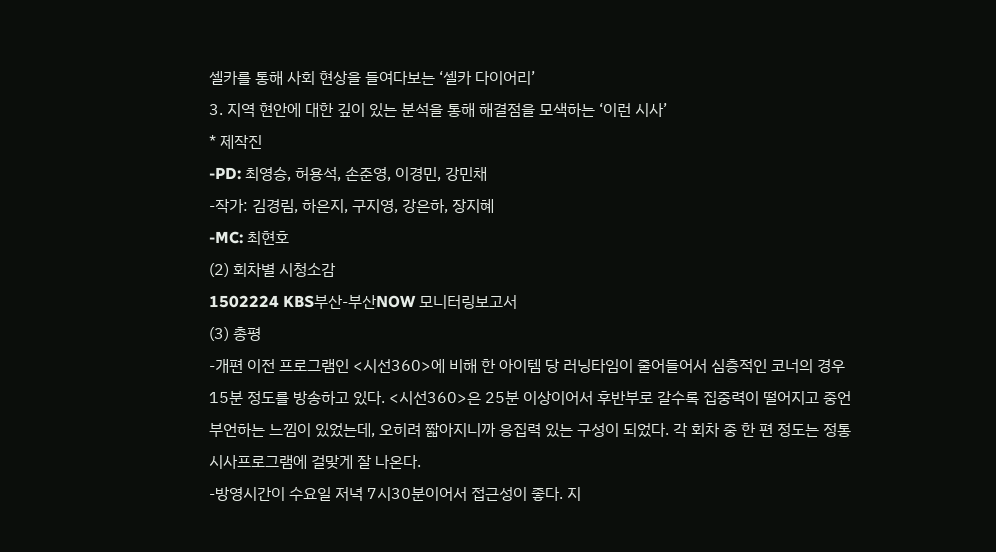셀카를 통해 사회 현상을 들여다보는 ‘셀카 다이어리’
3. 지역 현안에 대한 깊이 있는 분석을 통해 해결점을 모색하는 ‘이런 시사’
* 제작진
-PD: 최영승, 허용석, 손준영, 이경민, 강민채
-작가: 김경림, 하은지, 구지영, 강은하, 장지혜
-MC: 최현호
(2) 회차별 시청소감
1502224 KBS부산-부산NOW 모니터링보고서
(3) 총평
-개편 이전 프로그램인 <시선360>에 비해 한 아이템 당 러닝타임이 줄어들어서 심층적인 코너의 경우 15분 정도를 방송하고 있다. <시선360>은 25분 이상이어서 후반부로 갈수록 집중력이 떨어지고 중언부언하는 느낌이 있었는데, 오히려 짧아지니까 응집력 있는 구성이 되었다. 각 회차 중 한 편 정도는 정통 시사프로그램에 걸맞게 잘 나온다.
-방영시간이 수요일 저녁 7시30분이어서 접근성이 좋다. 지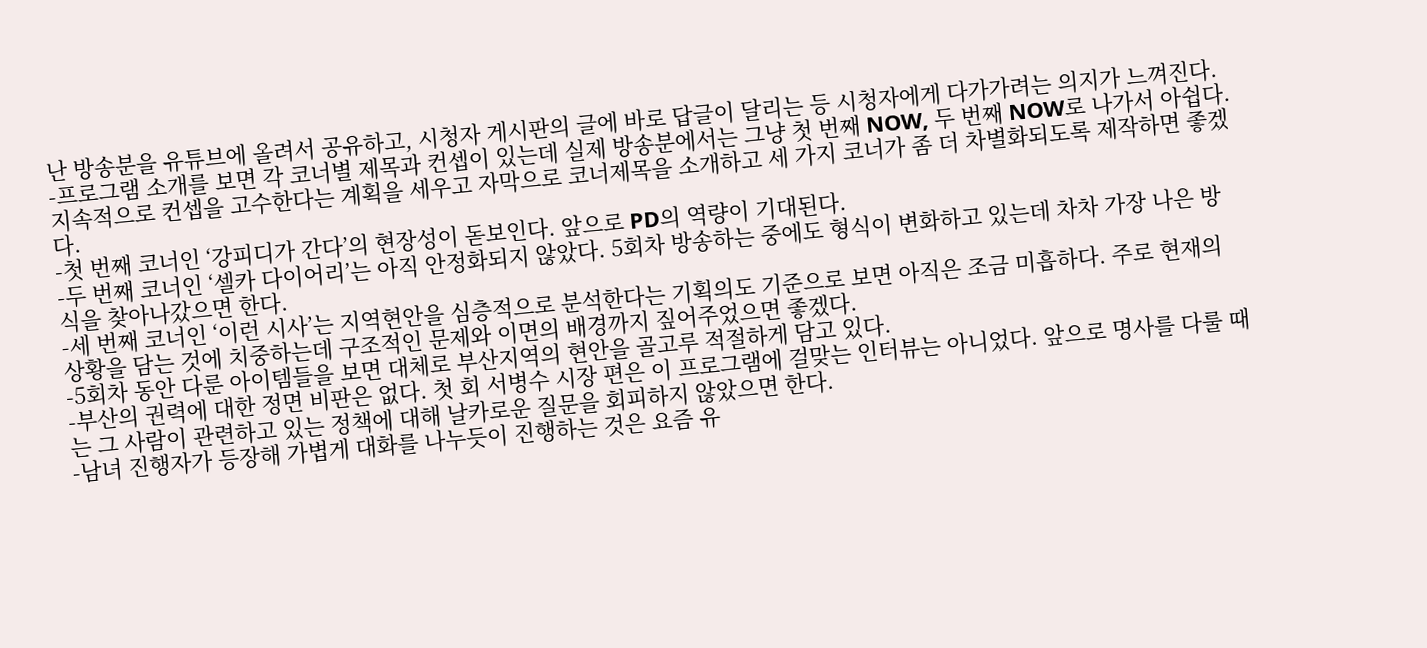난 방송분을 유튜브에 올려서 공유하고, 시청자 게시판의 글에 바로 답글이 달리는 등 시청자에게 다가가려는 의지가 느껴진다.
-프로그램 소개를 보면 각 코너별 제목과 컨셉이 있는데 실제 방송분에서는 그냥 첫 번째 NOW, 두 번째 NOW로 나가서 아쉽다. 지속적으로 컨셉을 고수한다는 계획을 세우고 자막으로 코너제목을 소개하고 세 가지 코너가 좀 더 차별화되도록 제작하면 좋겠다.
-첫 번째 코너인 ‘강피디가 간다’의 현장성이 돋보인다. 앞으로 PD의 역량이 기대된다.
-두 번째 코너인 ‘셀카 다이어리’는 아직 안정화되지 않았다. 5회차 방송하는 중에도 형식이 변화하고 있는데 차차 가장 나은 방식을 찾아나갔으면 한다.
-세 번째 코너인 ‘이런 시사’는 지역현안을 심층적으로 분석한다는 기획의도 기준으로 보면 아직은 조금 미흡하다. 주로 현재의 상황을 담는 것에 치중하는데 구조적인 문제와 이면의 배경까지 짚어주었으면 좋겠다.
-5회차 동안 다룬 아이템들을 보면 대체로 부산지역의 현안을 골고루 적절하게 담고 있다.
-부산의 권력에 대한 정면 비판은 없다. 첫 회 서병수 시장 편은 이 프로그램에 걸맞는 인터뷰는 아니었다. 앞으로 명사를 다룰 때는 그 사람이 관련하고 있는 정책에 대해 날카로운 질문을 회피하지 않았으면 한다.
-남녀 진행자가 등장해 가볍게 대화를 나누듯이 진행하는 것은 요즘 유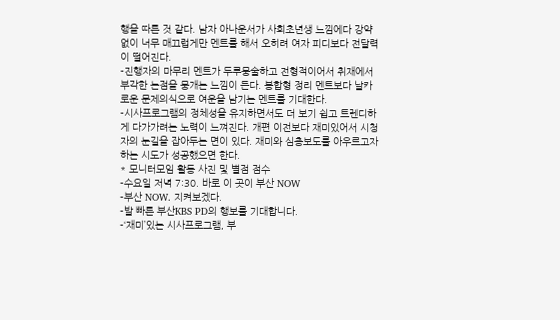행을 따른 것 같다. 남자 아나운서가 사회초년생 느낌에다 강약 없이 너무 매끄럽게만 멘트를 해서 오히려 여자 피디보다 전달력이 떨어진다.
-진행자의 마무리 멘트가 두루뭉술하고 전형적이어서 취재에서 부각한 논점을 뭉개는 느낌이 든다. 봉합형 정리 멘트보다 날카로운 문제의식으로 여운을 남기는 멘트를 기대한다.
-시사프로그램의 정체성을 유지하면서도 더 보기 쉽고 트렌디하게 다가가려는 노력이 느껴진다. 개편 이전보다 재미있어서 시청자의 눈길을 잡아두는 면이 있다. 재미와 심층보도를 아우르고자 하는 시도가 성공했으면 한다.
* 모니터모임 활동 사진 및 별점 점수
-수요일 저녁 7:30. 바로 이 곳이 부산 NOW
-부산 NOW. 지켜보겠다.
-발 빠른 부산KBS PD의 행보를 기대합니다.
-‘재미’있는 시사프로그램, 부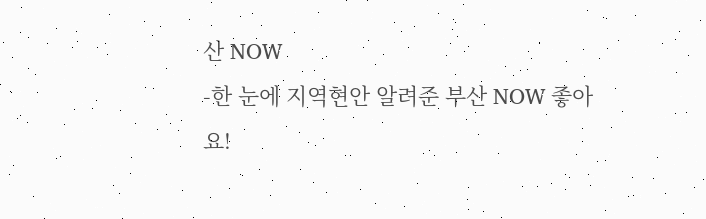산 NOW
-한 눈에 지역현안 알려준 부산 NOW 좋아요!